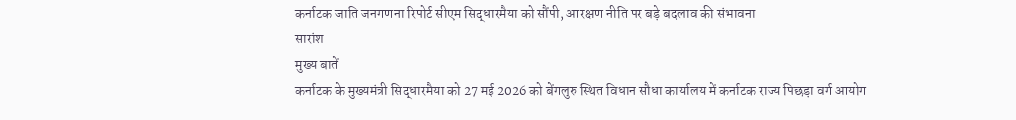कर्नाटक जाति जनगणना रिपोर्ट सीएम सिद्धारमैया को सौंपी, आरक्षण नीति पर बड़े बदलाव की संभावना
सारांश
मुख्य बातें
कर्नाटक के मुख्यमंत्री सिद्धारमैया को 27 मई 2026 को बेंगलुरु स्थित विधान सौधा कार्यालय में कर्नाटक राज्य पिछड़ा वर्ग आयोग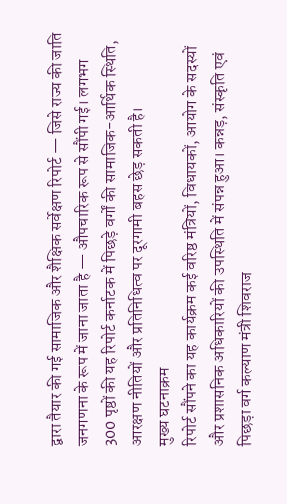द्वारा तैयार की गई सामाजिक और शैक्षिक सर्वेक्षण रिपोर्ट — जिसे राज्य की जाति जनगणना के रूप में जाना जाता है — औपचारिक रूप से सौंपी गई। लगभग 300 पृष्ठों की यह रिपोर्ट कर्नाटक में पिछड़े वर्गों की सामाजिक-आर्थिक स्थिति, आरक्षण नीतियों और प्रतिनिधित्व पर दूरगामी बहस छेड़ सकती है।
मुख्य घटनाक्रम
रिपोर्ट सौंपने का यह कार्यक्रम कई वरिष्ठ मंत्रियों, विधायकों, आयोग के सदस्यों और प्रशासनिक अधिकारियों की उपस्थिति में संपन्न हुआ। कन्नड़, संस्कृति एवं पिछड़ा वर्ग कल्याण मंत्री शिवराज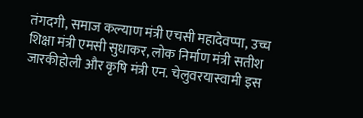तंगदगी, समाज कल्याण मंत्री एचसी महादेवप्पा, उच्च शिक्षा मंत्री एमसी सुधाकर, लोक निर्माण मंत्री सतीश जारकीहोली और कृषि मंत्री एन. चेलुवरयास्वामी इस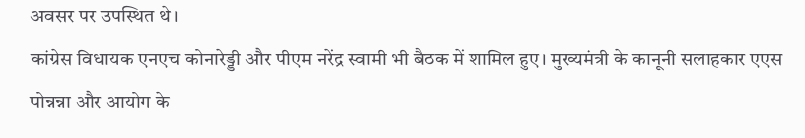अवसर पर उपस्थित थे।
कांग्रेस विधायक एनएच कोनारेड्डी और पीएम नरेंद्र स्वामी भी बैठक में शामिल हुए। मुख्यमंत्री के कानूनी सलाहकार एएस पोन्नन्ना और आयोग के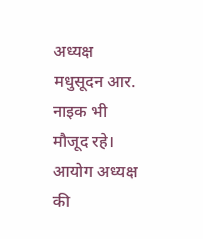अध्यक्ष मधुसूदन आर. नाइक भी मौजूद रहे।
आयोग अध्यक्ष की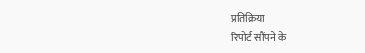प्रतिक्रिया
रिपोर्ट सौंपने के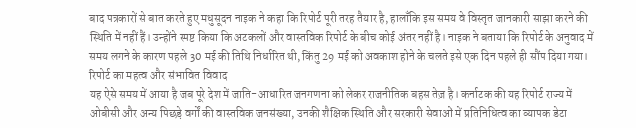बाद पत्रकारों से बात करते हुए मधुसूदन नाइक ने कहा कि रिपोर्ट पूरी तरह तैयार है, हालाँकि इस समय वे विस्तृत जानकारी साझा करने की स्थिति में नहीं हैं। उन्होंने स्पष्ट किया कि अटकलों और वास्तविक रिपोर्ट के बीच कोई अंतर नहीं है। नाइक ने बताया कि रिपोर्ट के अनुवाद में समय लगने के कारण पहले 30 मई की तिथि निर्धारित थी, किंतु 29 मई को अवकाश होने के चलते इसे एक दिन पहले ही सौंप दिया गया।
रिपोर्ट का महत्व और संभावित विवाद
यह ऐसे समय में आया है जब पूरे देश में जाति-आधारित जनगणना को लेकर राजनीतिक बहस तेज़ है। कर्नाटक की यह रिपोर्ट राज्य में ओबीसी और अन्य पिछड़े वर्गों की वास्तविक जनसंख्या, उनकी शैक्षिक स्थिति और सरकारी सेवाओं में प्रतिनिधित्व का व्यापक डेटा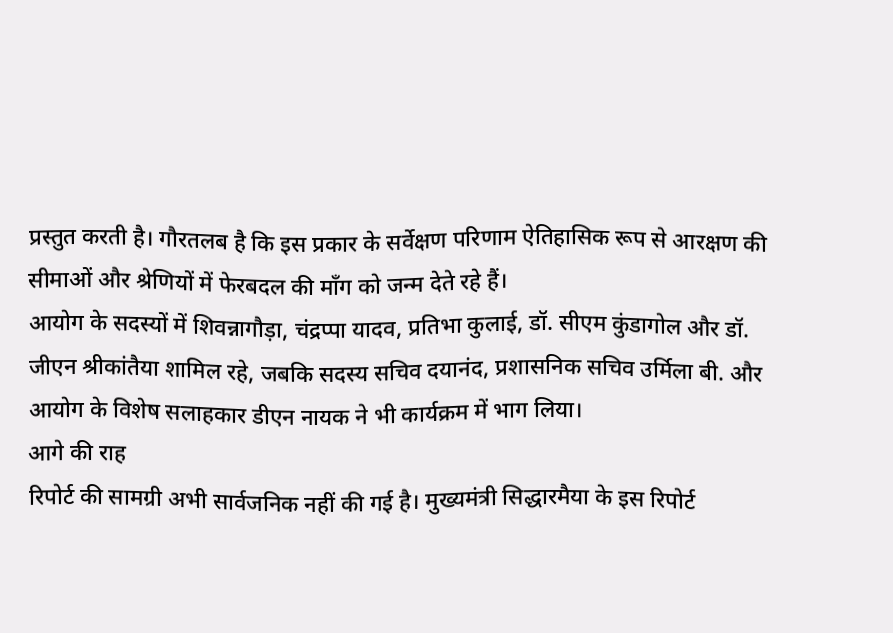प्रस्तुत करती है। गौरतलब है कि इस प्रकार के सर्वेक्षण परिणाम ऐतिहासिक रूप से आरक्षण की सीमाओं और श्रेणियों में फेरबदल की माँग को जन्म देते रहे हैं।
आयोग के सदस्यों में शिवन्नागौड़ा, चंद्रप्पा यादव, प्रतिभा कुलाई, डॉ. सीएम कुंडागोल और डॉ. जीएन श्रीकांतैया शामिल रहे, जबकि सदस्य सचिव दयानंद, प्रशासनिक सचिव उर्मिला बी. और आयोग के विशेष सलाहकार डीएन नायक ने भी कार्यक्रम में भाग लिया।
आगे की राह
रिपोर्ट की सामग्री अभी सार्वजनिक नहीं की गई है। मुख्यमंत्री सिद्धारमैया के इस रिपोर्ट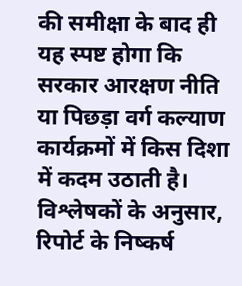की समीक्षा के बाद ही यह स्पष्ट होगा कि सरकार आरक्षण नीति या पिछड़ा वर्ग कल्याण कार्यक्रमों में किस दिशा में कदम उठाती है। विश्लेषकों के अनुसार, रिपोर्ट के निष्कर्ष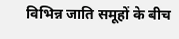विभिन्न जाति समूहों के बीच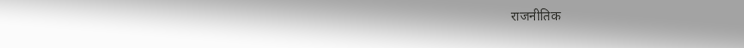राजनीतिक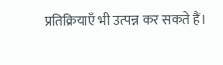प्रतिक्रियाएँ भी उत्पन्न कर सकते हैं।